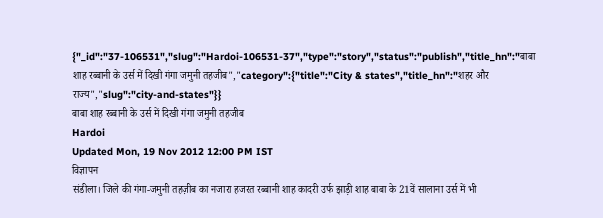{"_id":"37-106531","slug":"Hardoi-106531-37","type":"story","status":"publish","title_hn":"बाबा शाह रब्बानी के उर्स में दिखी गंगा जमुनी तहजीब","category":{"title":"City & states","title_hn":"शहर और राज्य","slug":"city-and-states"}}
बाबा शाह रब्बानी के उर्स में दिखी गंगा जमुनी तहजीब
Hardoi
Updated Mon, 19 Nov 2012 12:00 PM IST
विज्ञापन
संडीला। जिले की गंगा-जमुनी तहज़ीब का नजारा हजरत रब्बानी शाह कादरी उर्फ झाड़ी शाह बाबा के 21वें सालाना उर्स में भी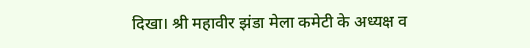दिखा। श्री महावीर झंडा मेला कमेटी के अध्यक्ष व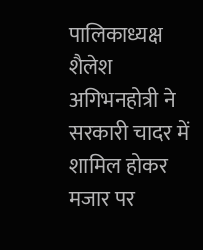पालिकाध्यक्ष शैलेश अगिभनहोत्री ने सरकारी चादर में शामिल होकर मजार पर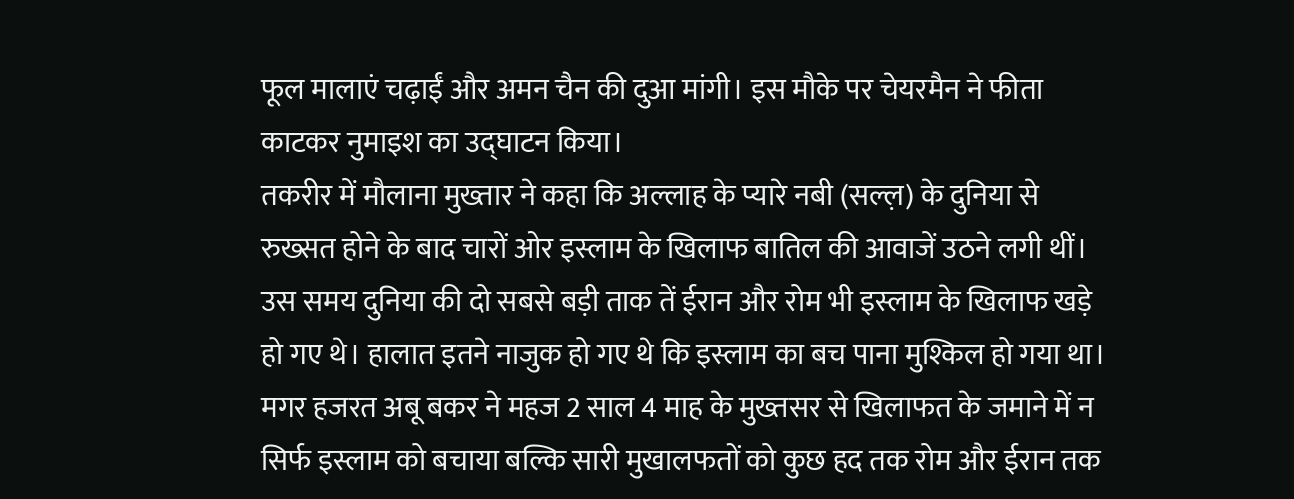फूल मालाएं चढ़ाईं और अमन चैन की दुआ मांगी। इस मौके पर चेयरमैन ने फीता काटकर नुमाइश का उद्घाटन किया।
तकरीर में मौलाना मुख्तार ने कहा कि अल्लाह के प्यारे नबी (सल्ल़) के दुनिया से रुख्सत होने के बाद चारों ओर इस्लाम के खिलाफ बातिल की आवाजें उठने लगी थीं। उस समय दुनिया की दो सबसे बड़ी ताक तें ईरान और रोम भी इस्लाम के खिलाफ खड़े हो गए थे। हालात इतने नाजुक हो गए थे कि इस्लाम का बच पाना मुश्किल हो गया था। मगर हजरत अबू बकर ने महज 2 साल 4 माह के मुख्तसर से खिलाफत के जमाने में न सिर्फ इस्लाम को बचाया बल्कि सारी मुखालफतों को कुछ हद तक रोम और ईरान तक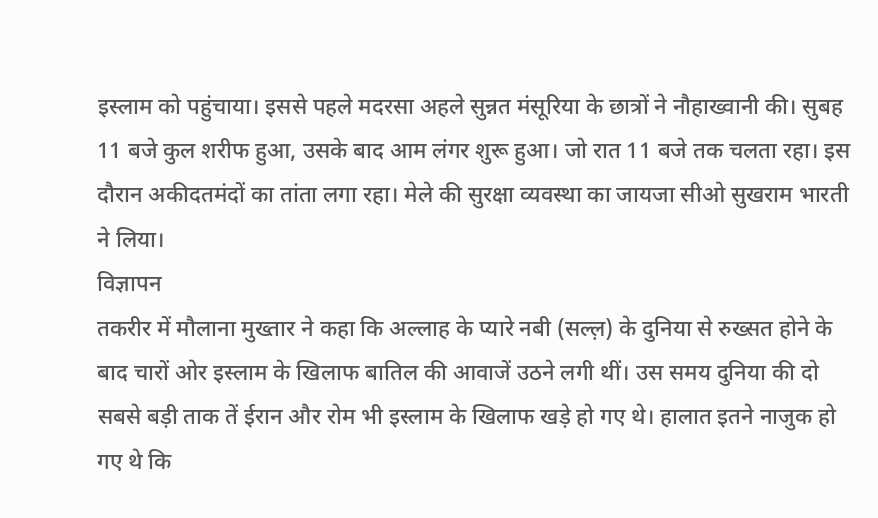इस्लाम को पहुंचाया। इससे पहले मदरसा अहले सुन्नत मंसूरिया के छात्रों ने नौहाख्वानी की। सुबह 11 बजे कुल शरीफ हुआ, उसके बाद आम लंगर शुरू हुआ। जो रात 11 बजे तक चलता रहा। इस दौरान अकीदतमंदों का तांता लगा रहा। मेले की सुरक्षा व्यवस्था का जायजा सीओ सुखराम भारती ने लिया।
विज्ञापन
तकरीर में मौलाना मुख्तार ने कहा कि अल्लाह के प्यारे नबी (सल्ल़) के दुनिया से रुख्सत होने के बाद चारों ओर इस्लाम के खिलाफ बातिल की आवाजें उठने लगी थीं। उस समय दुनिया की दो सबसे बड़ी ताक तें ईरान और रोम भी इस्लाम के खिलाफ खड़े हो गए थे। हालात इतने नाजुक हो गए थे कि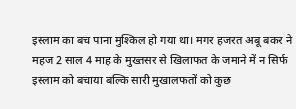इस्लाम का बच पाना मुश्किल हो गया था। मगर हजरत अबू बकर ने महज 2 साल 4 माह के मुख्तसर से खिलाफत के जमाने में न सिर्फ इस्लाम को बचाया बल्कि सारी मुखालफतों को कुछ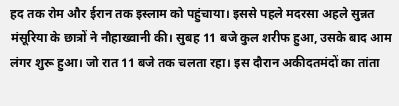हद तक रोम और ईरान तक इस्लाम को पहुंचाया। इससे पहले मदरसा अहले सुन्नत मंसूरिया के छात्रों ने नौहाख्वानी की। सुबह 11 बजे कुल शरीफ हुआ, उसके बाद आम लंगर शुरू हुआ। जो रात 11 बजे तक चलता रहा। इस दौरान अकीदतमंदों का तांता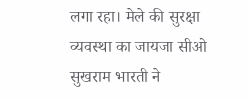लगा रहा। मेले की सुरक्षा व्यवस्था का जायजा सीओ सुखराम भारती ने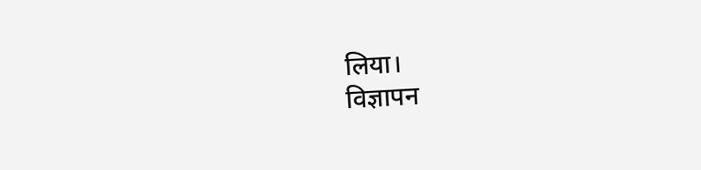लिया।
विज्ञापन